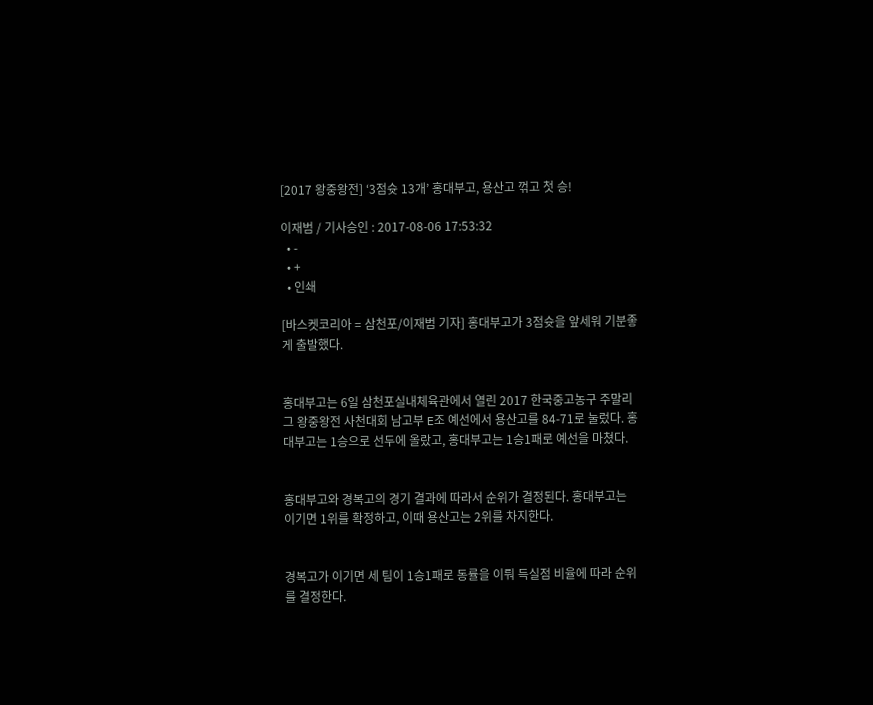[2017 왕중왕전] ‘3점슛 13개’ 홍대부고, 용산고 꺾고 첫 승!

이재범 / 기사승인 : 2017-08-06 17:53:32
  • -
  • +
  • 인쇄

[바스켓코리아 = 삼천포/이재범 기자] 홍대부고가 3점슛을 앞세워 기분좋게 출발했다.


홍대부고는 6일 삼천포실내체육관에서 열린 2017 한국중고농구 주말리그 왕중왕전 사천대회 남고부 E조 예선에서 용산고를 84-71로 눌렀다. 홍대부고는 1승으로 선두에 올랐고, 홍대부고는 1승1패로 예선을 마쳤다.


홍대부고와 경복고의 경기 결과에 따라서 순위가 결정된다. 홍대부고는 이기면 1위를 확정하고, 이때 용산고는 2위를 차지한다.


경복고가 이기면 세 팀이 1승1패로 동률을 이뤄 득실점 비율에 따라 순위를 결정한다.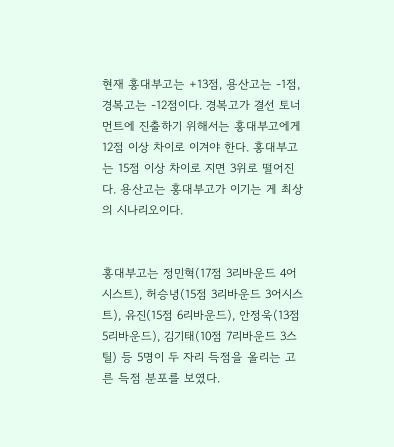현재 홍대부고는 +13점, 용산고는 -1점, 경복고는 -12점이다. 경복고가 결선 토너먼트에 진출하기 위해서는 홍대부고에게 12점 이상 차이로 이겨야 한다. 홍대부고는 15점 이상 차이로 지면 3위로 떨어진다. 용산고는 홍대부고가 이기는 게 최상의 시나리오이다.


홍대부고는 정민혁(17점 3리바운드 4어시스트), 허승녕(15점 3리바운드 3어시스트), 유진(15점 6리바운드), 안정욱(13점 5리바운드), 김기태(10점 7리바운드 3스틸) 등 5명이 두 자리 득점을 올리는 고른 득점 분포를 보였다.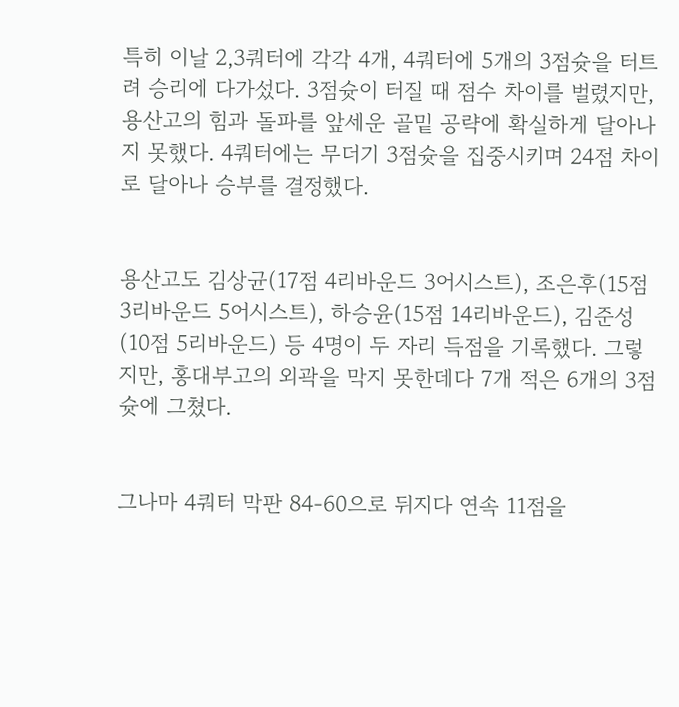특히 이날 2,3쿼터에 각각 4개, 4쿼터에 5개의 3점슛을 터트려 승리에 다가섰다. 3점슛이 터질 때 점수 차이를 벌렸지만, 용산고의 힘과 돌파를 앞세운 골밑 공략에 확실하게 달아나지 못했다. 4쿼터에는 무더기 3점슛을 집중시키며 24점 차이로 달아나 승부를 결정했다.


용산고도 김상균(17점 4리바운드 3어시스트), 조은후(15점 3리바운드 5어시스트), 하승윤(15점 14리바운드), 김준성(10점 5리바운드) 등 4명이 두 자리 득점을 기록했다. 그렇지만, 홍대부고의 외곽을 막지 못한데다 7개 적은 6개의 3점슛에 그쳤다.


그나마 4쿼터 막판 84-60으로 뒤지다 연속 11점을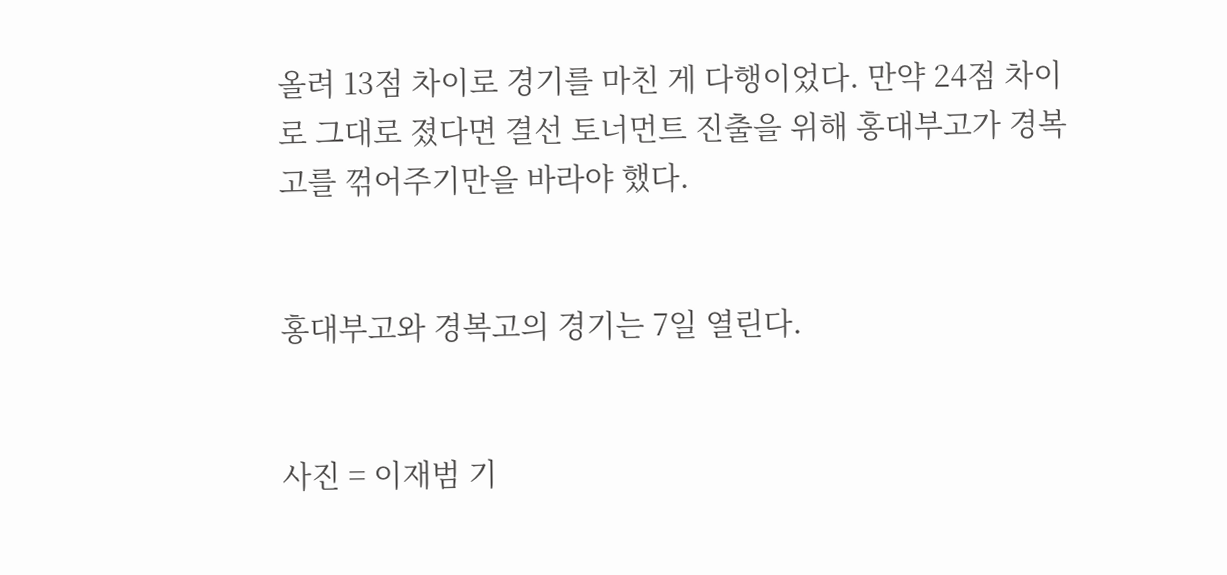올려 13점 차이로 경기를 마친 게 다행이었다. 만약 24점 차이로 그대로 졌다면 결선 토너먼트 진출을 위해 홍대부고가 경복고를 꺾어주기만을 바라야 했다.


홍대부고와 경복고의 경기는 7일 열린다.


사진 = 이재범 기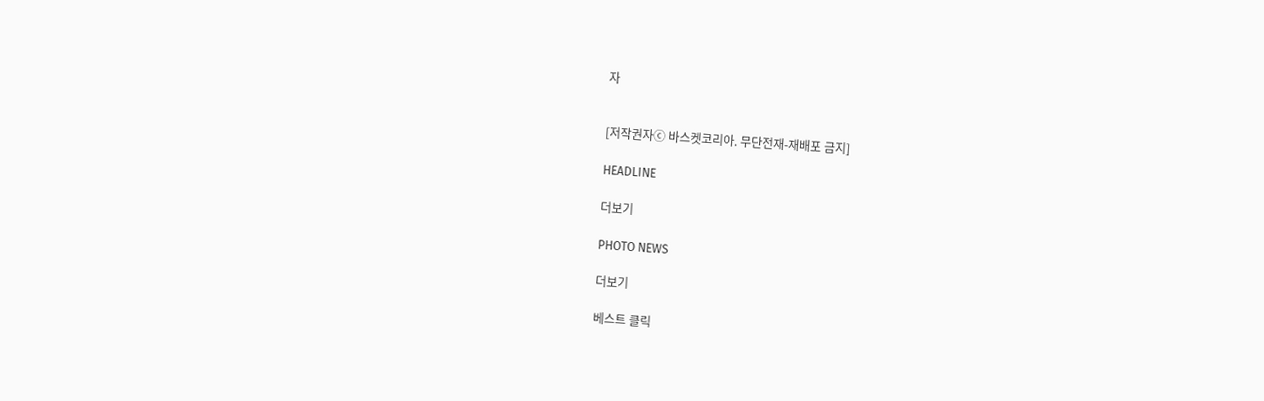자


[저작권자ⓒ 바스켓코리아. 무단전재-재배포 금지]

HEADLINE

더보기

PHOTO NEWS

더보기

베스트 클릭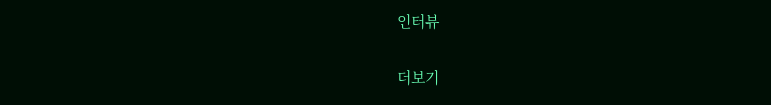인터뷰

더보기